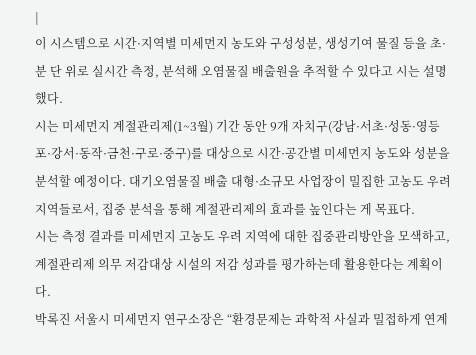|
이 시스템으로 시간·지역별 미세먼지 농도와 구성성분, 생성기여 물질 등을 초·분 단 위로 실시간 측정, 분석해 오염물질 배출원을 추적할 수 있다고 시는 설명했다.
시는 미세먼지 계절관리제(1~3월) 기간 동안 9개 자치구(강남·서초·성동·영등포·강서·동작·금천·구로·중구)를 대상으로 시간·공간별 미세먼지 농도와 성분을 분석할 예정이다. 대기오염물질 배출 대형·소규모 사업장이 밀집한 고농도 우려 지역들로서, 집중 분석을 통해 계절관리제의 효과를 높인다는 게 목표다.
시는 측정 결과를 미세먼지 고농도 우려 지역에 대한 집중관리방안을 모색하고, 계절관리제 의무 저감대상 시설의 저감 성과를 평가하는데 활용한다는 계획이다.
박록진 서울시 미세먼지 연구소장은 “환경문제는 과학적 사실과 밀접하게 연계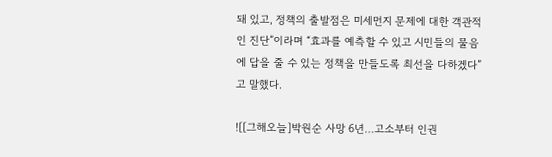돼 있고, 정책의 출발점은 미세먼지 문제에 대한 객관적인 진단”이라며 “효과를 예측할 수 있고 시민들의 물음에 답을 줄 수 있는 정책을 만들도록 최선을 다하겠다”고 말했다.

![[그해오늘]박원순 사망 6년…고소부터 인권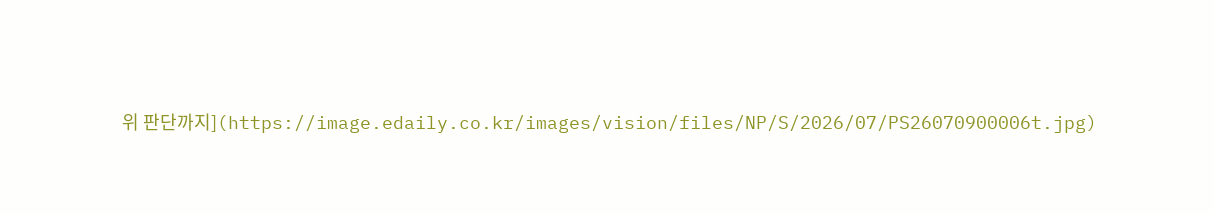위 판단까지](https://image.edaily.co.kr/images/vision/files/NP/S/2026/07/PS26070900006t.jpg)